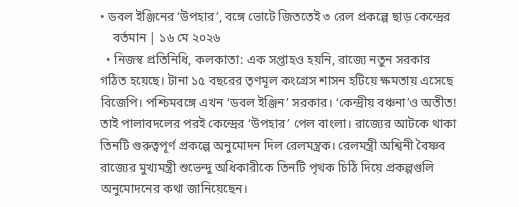• ডবল ইঞ্জিনের ‘উপহার’, বঙ্গে ভোটে জিততেই ৩ রেল প্রকল্পে ছাড় কেন্দ্রের
    বর্তমান | ১৬ মে ২০২৬
  • নিজস্ব প্রতিনিধি, কলকাতা: এক সপ্তাহও হয়নি, রাজ্যে নতুন সরকার গঠিত হয়েছে। টানা ১৫ বছরের তৃণমূল কংগ্রেস শাসন হটিয়ে ক্ষমতায় এসেছে বিজেপি। পশ্চিমবঙ্গে এখন ‘ডবল ইঞ্জিন’ সরকার। ‘কেন্দ্রীয় বঞ্চনা’ও অতীত! তাই পালাবদলের পরই কেন্দ্রের ‘উপহার’ পেল বাংলা। রাজ্যের আটকে থাকা তিনটি গুরুত্বপূর্ণ প্রকল্পে অনুমোদন দিল রেলমন্ত্রক। রেলমন্ত্রী অশ্বিনী বৈষ্ণব রাজ্যের মুখ্যমন্ত্রী শুভেন্দু অধিকারীকে তিনটি পৃথক চিঠি দিয়ে প্রকল্পগুলি অনুমোদনের কথা জানিয়েছেন।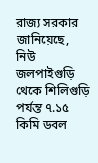রাজ্য সরকার জানিয়েছে, নিউ জলপাইগুড়ি থেকে শিলিগুড়ি পর্যন্ত ৭.১৫ কিমি ডবল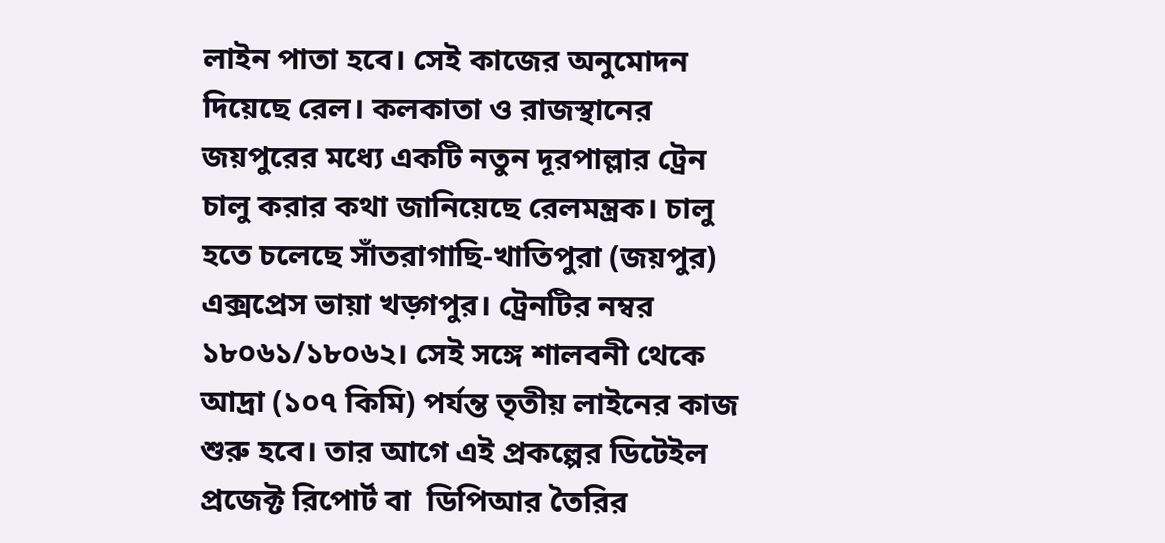লাইন পাতা হবে। সেই কাজের অনুমোদন দিয়েছে রেল। কলকাতা ও রাজস্থানের জয়পুরের মধ্যে একটি নতুন দূরপাল্লার ট্রেন চালু করার কথা জানিয়েছে রেলমন্ত্রক। চালু হতে চলেছে সাঁতরাগাছি-খাতিপুরা (জয়পুর) এক্সপ্রেস ভায়া খড়্গপুর। ট্রেনটির নম্বর ১৮০৬১/১৮০৬২। সেই সঙ্গে শালবনী থেকে আদ্রা (১০৭ কিমি) পর্যন্ত তৃতীয় লাইনের কাজ শুরু হবে। তার আগে এই প্রকল্পের ডিটেইল প্রজেক্ট রিপোর্ট বা  ডিপিআর তৈরির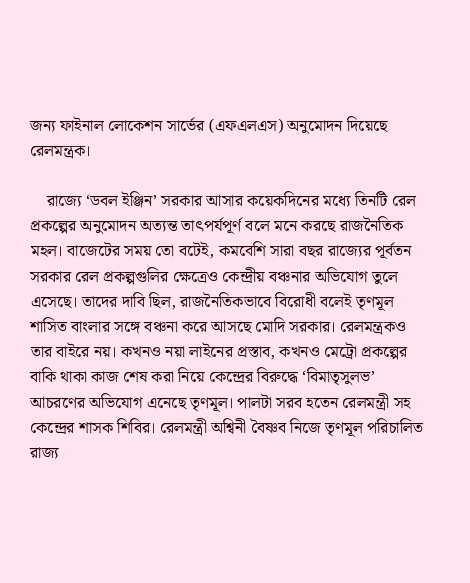জন্য ফাইনাল লোকেশন সার্ভের (এফএলএস) অনুমোদন দিয়েছে রেলমন্ত্রক।

    রাজ্যে ‘ডবল ইঞ্জিন’ সরকার আসার কয়েকদিনের মধ্যে তিনটি রেল প্রকল্পের অনুমোদন অত্যন্ত তাৎপর্যপূর্ণ বলে মনে করছে রাজনৈতিক মহল। বাজেটের সময় তো বটেই, কমবেশি সারা বছর রাজ্যের পূর্বতন সরকার রেল প্রকল্পগুলির ক্ষেত্রেও কেন্দ্রীয় বঞ্চনার অভিযোগ তুলে এসেছে। তাদের দাবি ছিল, রাজনৈতিকভাবে বিরোধী বলেই তৃণমূল শাসিত বাংলার সঙ্গে বঞ্চনা করে আসছে মোদি সরকার। রেলমন্ত্রকও তার বাইরে নয়। কখনও নয়া লাইনের প্রস্তাব, কখনও মেট্রো প্রকল্পের বাকি থাকা কাজ শেষ করা নিয়ে কেন্দ্রের বিরুদ্ধে ‘বিমাতৃসুলভ’ আচরণের অভিযোগ এনেছে তৃণমূল। পালটা সরব হতেন রেলমন্ত্রী সহ কেন্দ্রের শাসক শিবির। রেলমন্ত্রী অশ্বিনী বৈষ্ণব নিজে তৃণমূল পরিচালিত রাজ্য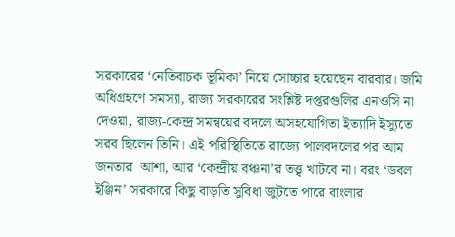সরকারের ‘নেতিবাচক ভূমিকা’ নিয়ে সোচ্চার হয়েছেন বারবার। জমি অধিগ্রহণে সমস্যা, রাজ্য সরকারের সংশ্লিষ্ট দপ্তরগুলির এনওসি না দেওয়া, রাজ্য-কেন্দ্র সমন্বয়ের বদলে অসহযোগিতা ইত্যাদি ইস্যুতে সরব ছিলেন তিনি। এই পরিস্থিতিতে রাজ্যে পালবদলের পর আম জনতার  আশা, আর ‘কেন্দ্রীয় বঞ্চনা’র তত্ত্ব খাটবে না। বরং ‘ডবল ইঞ্জিন’ সরকারে কিছু বাড়তি সুবিধা জুটতে পারে বাংলার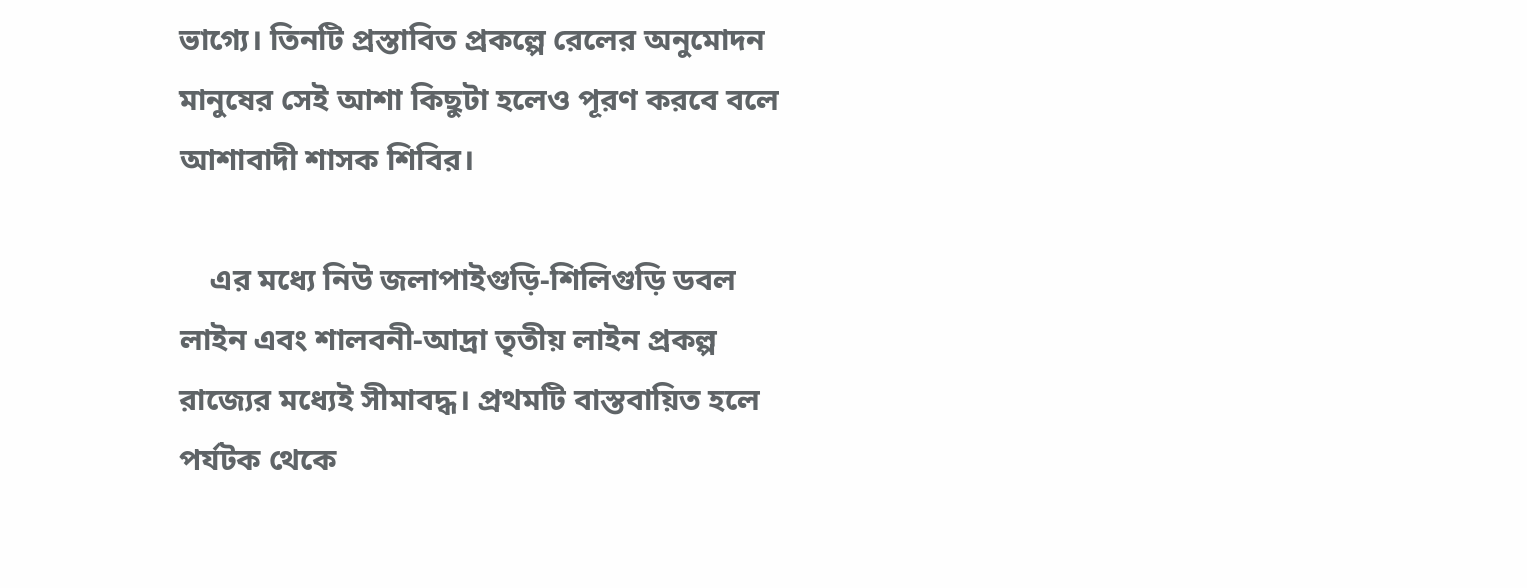ভাগ্যে। তিনটি প্রস্তাবিত প্রকল্পে রেলের অনুমোদন মানুষের সেই আশা কিছুটা হলেও পূরণ করবে বলে আশাবাদী শাসক শিবির।

    এর মধ্যে নিউ জলাপাইগুড়ি-শিলিগুড়ি ডবল লাইন এবং শালবনী-আদ্রা তৃতীয় লাইন প্রকল্প রাজ্যের মধ্যেই সীমাবদ্ধ। প্রথমটি বাস্তবায়িত হলে পর্যটক থেকে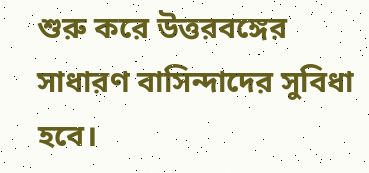শুরু করে উত্তরবঙ্গের সাধারণ বাসিন্দাদের সুবিধা হবে।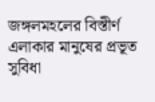জঙ্গলমহলের বিস্তীর্ণ এলাকার মানুষের প্রভূত সুবিধা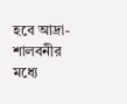হবে আদ্রা-শালবনীর মধ্যে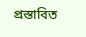প্রস্তাবিত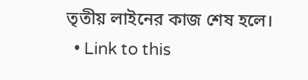তৃতীয় লাইনের কাজ শেষ হলে।
  • Link to this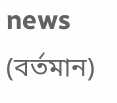news (বর্তমান)